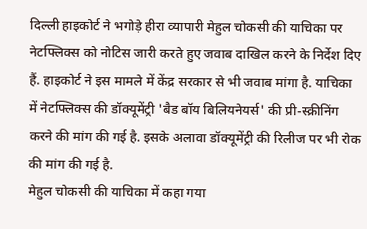दिल्ली हाइकोर्ट ने भगोड़े हीरा व्यापारी मेहुल चोकसी की याचिका पर नेटफ्लिक्स को नोटिस जारी करते हुए जवाब दाखिल करने के निर्देश दिए हैं. हाइकोर्ट ने इस मामले में केंद्र सरकार से भी जवाब मांगा है. याचिका में नेटफ्लिक्स की डॉक्यूमेंट्री 'बैड बॉय बिलियनेयर्स' की प्री-स्क्रीनिंग करने की मांग की गई है. इसके अलावा डॉक्यूमेंट्री की रिलीज पर भी रोक की मांग की गई है.
मेहुल चोकसी की याचिका में कहा गया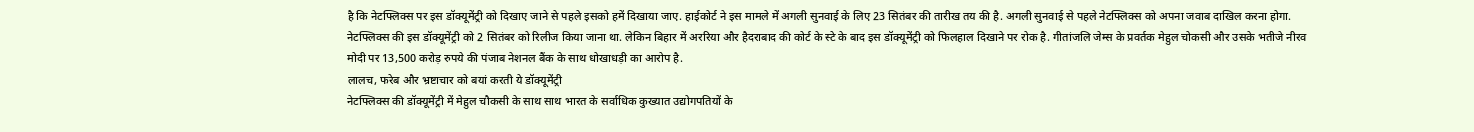है कि नेटफ्लिक्स पर इस डॉक्यूमेंट्री को दिखाए जाने से पहले इसको हमें दिखाया जाए. हाईकोर्ट ने इस मामले में अगली सुनवाई के लिए 23 सितंबर की तारीख तय की है. अगली सुनवाई से पहले नेटफ्लिक्स को अपना जवाब दाखिल करना होगा. नेटफ्लिक्स की इस डॉक्यूमेंट्री को 2 सितंबर को रिलीज किया जाना था. लेकिन बिहार में अररिया और हैदराबाद की कोर्ट के स्टे के बाद इस डॉक्यूमेंट्री को फिलहाल दिखाने पर रोक है. गीतांजलि जेम्स के प्रवर्तक मेहुल चोकसी और उसके भतीजे नीरव मोदी पर 13,500 करोड़ रुपये की पंजाब नेशनल बैंक के साथ धोखाधड़ी का आरोप है.
लालच, फरेब और भ्रष्टाचार को बयां करती ये डॉक्यूमेंट्री
नेटफ्लिक्स की डॉक्यूमेंट्री में मेहुल चौकसी के साथ साथ भारत के सर्वाधिक कुख्यात उद्योगपतियों के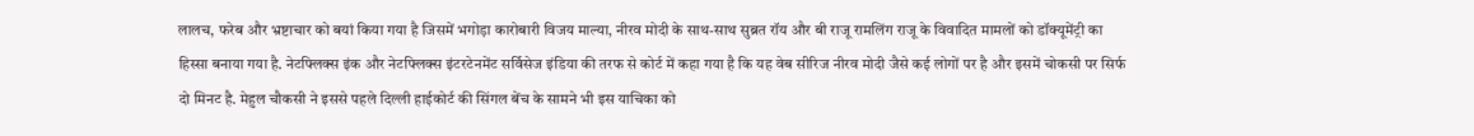लालच, फरेब और भ्रष्टाचार को बयां किया गया है जिसमें भगोड़ा कारोबारी विजय माल्या, नीरव मोदी के साथ-साथ सुब्रत रॉय और बी राजू रामलिंग राजू के विवादित मामलों को डॉक्यूमेंट्री का हिस्सा बनाया गया है. नेटफ्लिक्स इंक और नेटफ्लिक्स इंटरटेनमेंट सर्विसेज इंडिया की तरफ से कोर्ट में कहा गया है कि यह वेब सीरिज नीरव मोदी जैसे कई लोगों पर है और इसमें चोकसी पर सिर्फ दो मिनट है. मेहुल चौकसी ने इससे पहले दिल्ली हाईकोर्ट की सिंगल बेंच के सामने भी इस याचिका को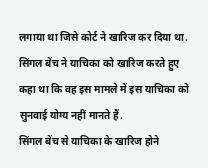लगाया था जिसे कोर्ट ने खारिज कर दिया था. सिंगल बेंच ने याचिका को खारिज करते हुए कहा था कि वह इस मामले में इस याचिका को सुनवाई योग्य नहीं मानते हैं.
सिंगल बेंच से याचिका के खारिज होने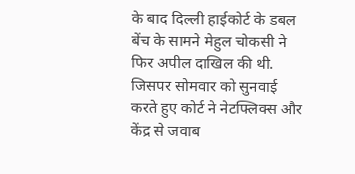के बाद दिल्ली हाईकोर्ट के डबल बेंच के सामने मेहुल चोकसी ने फिर अपील दाखिल की थी. जिसपर सोमवार को सुनवाई करते हुए कोर्ट ने नेटफ्लिक्स और केंद्र से जवाब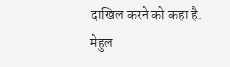दाखिल करने को कहा है. मेहुल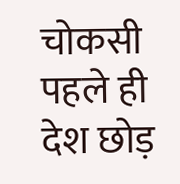चोकसी पहले ही देश छोड़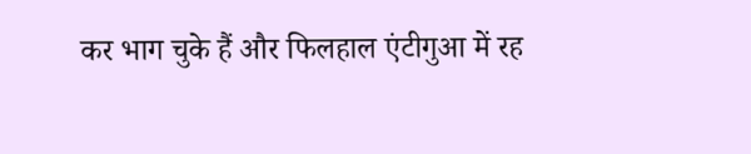कर भाग चुके हैं और फिलहाल एंटीगुआ में रह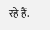रहे हैं.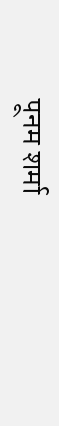पूनम शर्मा